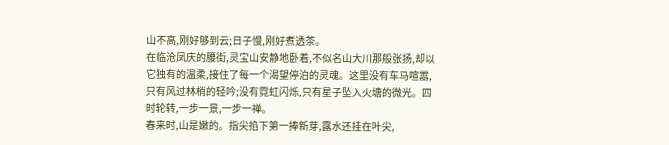山不高,刚好够到云;日子慢,刚好煮透茶。
在临沧凤庆的腰街,灵宝山安静地卧着,不似名山大川那般张扬,却以它独有的温柔,接住了每一个渴望停泊的灵魂。这里没有车马喧嚣,只有风过林梢的轻吟;没有霓虹闪烁,只有星子坠入火塘的微光。四时轮转,一步一景,一步一禅。
春来时,山是嫩的。指尖掐下第一捧新芽,露水还挂在叶尖,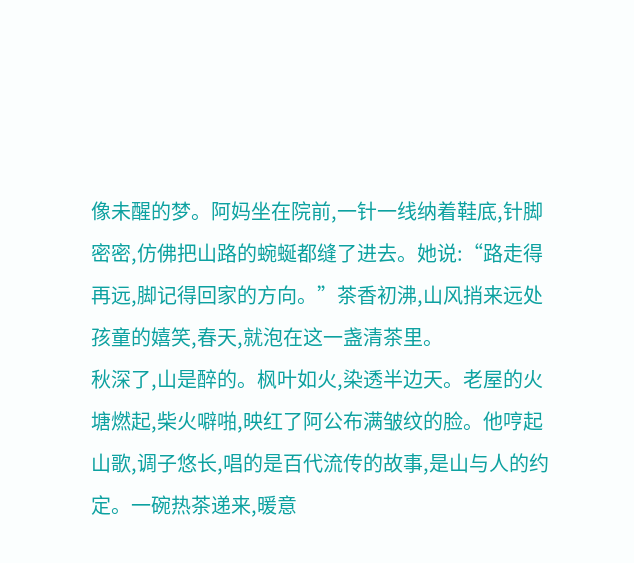像未醒的梦。阿妈坐在院前,一针一线纳着鞋底,针脚密密,仿佛把山路的蜿蜒都缝了进去。她说:“路走得再远,脚记得回家的方向。”茶香初沸,山风捎来远处孩童的嬉笑,春天,就泡在这一盏清茶里。
秋深了,山是醉的。枫叶如火,染透半边天。老屋的火塘燃起,柴火噼啪,映红了阿公布满皱纹的脸。他哼起山歌,调子悠长,唱的是百代流传的故事,是山与人的约定。一碗热茶递来,暖意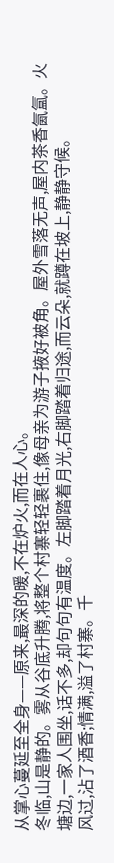从掌心蔓延至全身——原来,最深的暖,不在炉火,而在人心。
冬临,山是静的。雾从谷底升腾,将整个村寨轻轻裹住,像母亲为游子掖好被角。屋外雪落无声,屋内茶香氤氲。火塘边,一家人围坐,话不多,却句句有温度。左脚踏着月光,右脚踏着归途,而云朵,就蹲在坡上,静静守候。
风过,沾了酒香;情满,溢了村寨。千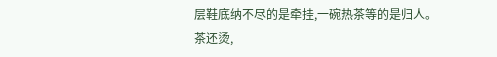层鞋底纳不尽的是牵挂,一碗热茶等的是归人。
茶还烫,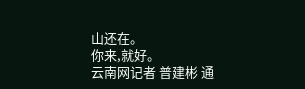山还在。
你来,就好。
云南网记者 普建彬 通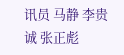讯员 马静 李贵诚 张正彪